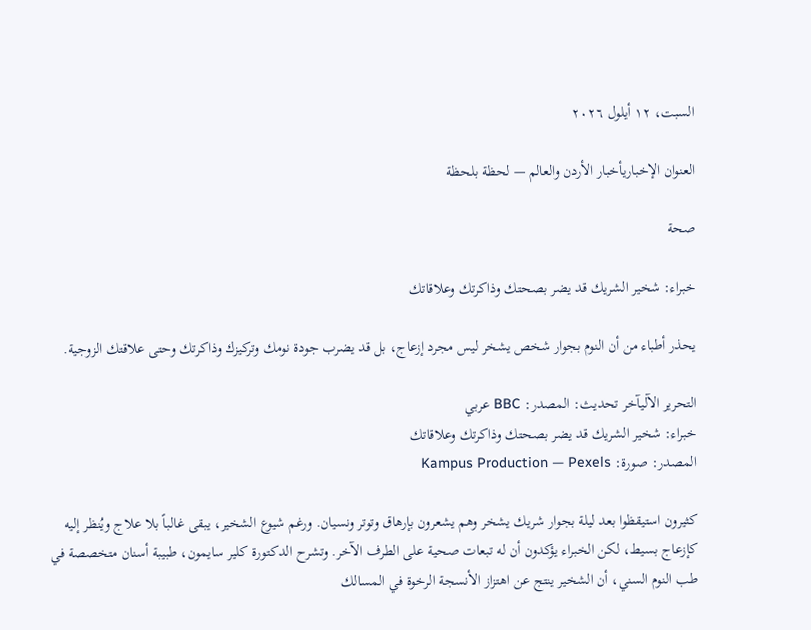السبت، ١٢ أيلول ٢٠٢٦

العنوان الإخباريأخبار الأردن والعالم — لحظة بلحظة

صحة

خبراء: شخير الشريك قد يضر بصحتك وذاكرتك وعلاقاتك

يحذر أطباء من أن النوم بجوار شخص يشخر ليس مجرد إزعاج، بل قد يضرب جودة نومك وتركيزك وذاكرتك وحتى علاقتك الزوجية.

التحرير الآليآخر تحديث: المصدر: BBC عربي
خبراء: شخير الشريك قد يضر بصحتك وذاكرتك وعلاقاتك
المصدر: صورة: Kampus Production — Pexels

كثيرون استيقظوا بعد ليلة بجوار شريك يشخر وهم يشعرون بإرهاق وتوتر ونسيان. ورغم شيوع الشخير، يبقى غالباً بلا علاج ويُنظر إليه كإزعاج بسيط، لكن الخبراء يؤكدون أن له تبعات صحية على الطرف الآخر. وتشرح الدكتورة كلير سايمون، طبيبة أسنان متخصصة في طب النوم السني، أن الشخير ينتج عن اهتزاز الأنسجة الرخوة في المسالك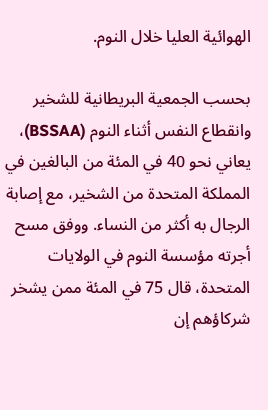الهوائية العليا خلال النوم.

بحسب الجمعية البريطانية للشخير وانقطاع النفس أثناء النوم (BSSAA)، يعاني نحو 40 في المئة من البالغين في المملكة المتحدة من الشخير، مع إصابة الرجال به أكثر من النساء. ووفق مسح أجرته مؤسسة النوم في الولايات المتحدة، قال 75 في المئة ممن يشخر شركاؤهم إن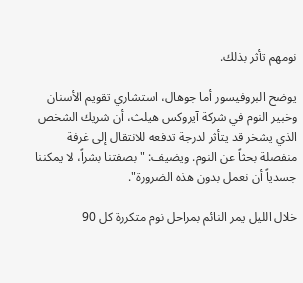نومهم تأثر بذلك.

يوضح البروفيسور أما جوهال، استشاري تقويم الأسنان وخبير النوم في شركة آيروكس هيلث، أن شريك الشخص الذي يشخر قد يتأثر لدرجة تدفعه للانتقال إلى غرفة منفصلة بحثاً عن النوم. ويضيف: "بصفتنا بشراً، لا يمكننا جسدياً أن نعمل بدون هذه الضرورة".

خلال الليل يمر النائم بمراحل نوم متكررة كل 90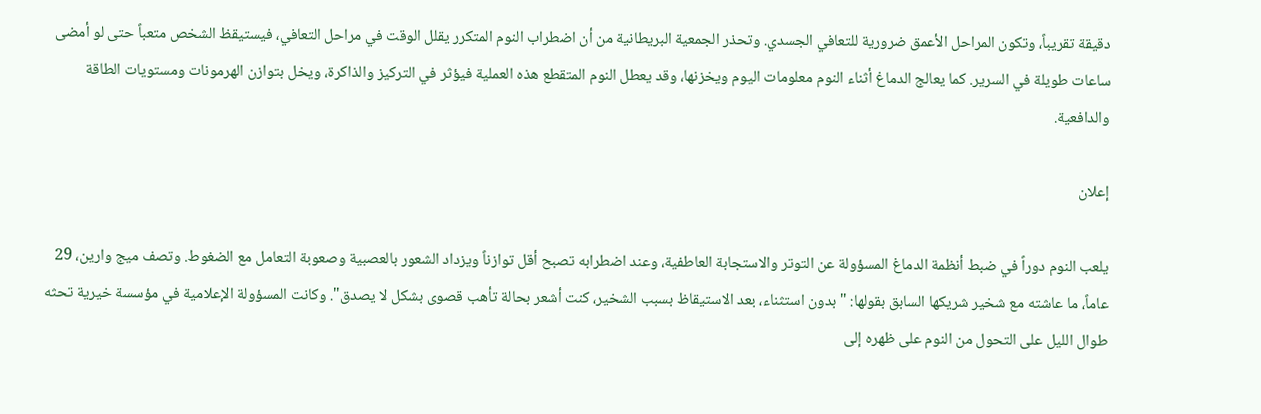دقيقة تقريباً، وتكون المراحل الأعمق ضرورية للتعافي الجسدي. وتحذر الجمعية البريطانية من أن اضطراب النوم المتكرر يقلل الوقت في مراحل التعافي، فيستيقظ الشخص متعباً حتى لو أمضى ساعات طويلة في السرير. كما يعالج الدماغ أثناء النوم معلومات اليوم ويخزنها، وقد يعطل النوم المتقطع هذه العملية فيؤثر في التركيز والذاكرة، ويخل بتوازن الهرمونات ومستويات الطاقة والدافعية.

إعلان

يلعب النوم دوراً في ضبط أنظمة الدماغ المسؤولة عن التوتر والاستجابة العاطفية، وعند اضطرابه تصبح أقل توازناً ويزداد الشعور بالعصبية وصعوبة التعامل مع الضغوط. وتصف ميج وارين، 29 عاماً، ما عاشته مع شخير شريكها السابق بقولها: "بدون استثناء، بعد الاستيقاظ بسبب الشخير، كنت أشعر بحالة تأهب قصوى بشكل لا يصدق". وكانت المسؤولة الإعلامية في مؤسسة خيرية تحثه طوال الليل على التحول من النوم على ظهره إلى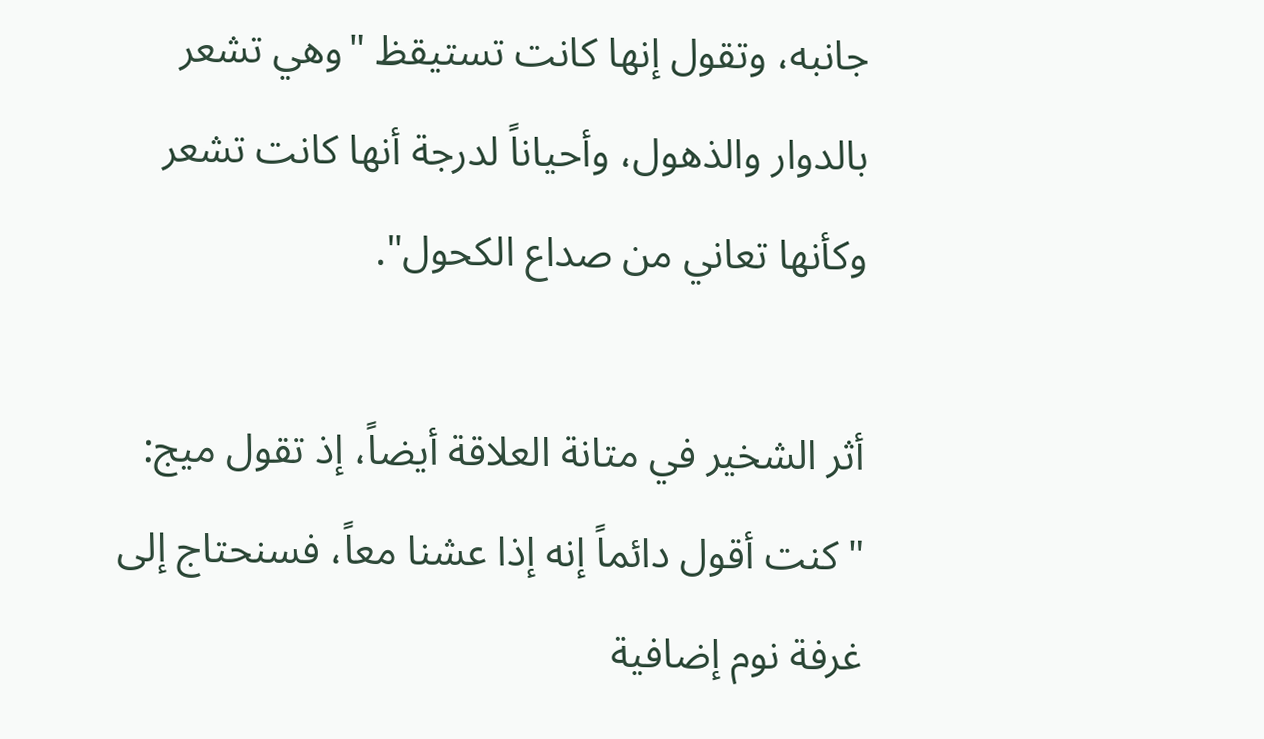جانبه، وتقول إنها كانت تستيقظ "وهي تشعر بالدوار والذهول، وأحياناً لدرجة أنها كانت تشعر وكأنها تعاني من صداع الكحول".

أثر الشخير في متانة العلاقة أيضاً، إذ تقول ميج: "كنت أقول دائماً إنه إذا عشنا معاً، فسنحتاج إلى غرفة نوم إضافية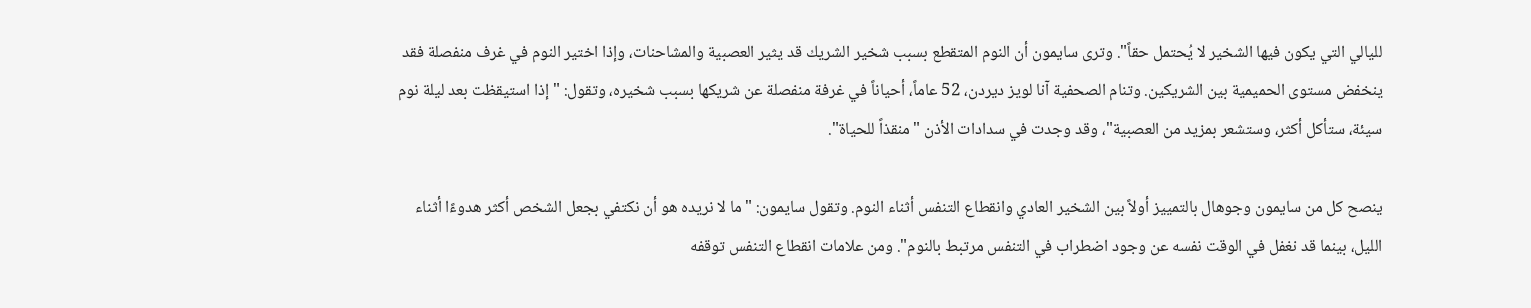لليالي التي يكون فيها الشخير لا يُحتمل حقاً". وترى سايمون أن النوم المتقطع بسبب شخير الشريك قد يثير العصبية والمشاحنات، وإذا اختير النوم في غرف منفصلة فقد ينخفض مستوى الحميمية بين الشريكين. وتنام الصحفية آنا لويز ديردن، 52 عاماً، أحياناً في غرفة منفصلة عن شريكها بسبب شخيره، وتقول: "إذا استيقظت بعد ليلة نوم سيئة، ستأكل أكثر، وستشعر بمزيد من العصبية"، وقد وجدت في سدادات الأذن "منقذاً للحياة".

ينصح كل من سايمون وجوهال بالتمييز أولاً بين الشخير العادي وانقطاع التنفس أثناء النوم. وتقول سايمون: "ما لا نريده هو أن نكتفي بجعل الشخص أكثر هدوءًا أثناء الليل، بينما قد نغفل في الوقت نفسه عن وجود اضطراب في التنفس مرتبط بالنوم". ومن علامات انقطاع التنفس توقفه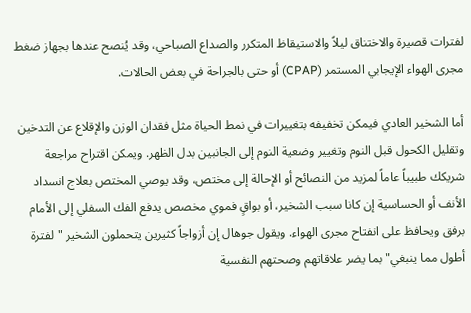لفترات قصيرة والاختناق ليلاً والاستيقاظ المتكرر والصداع الصباحي، وقد يُنصح عندها بجهاز ضغط مجرى الهواء الإيجابي المستمر (CPAP) أو حتى بالجراحة في بعض الحالات.

أما الشخير العادي فيمكن تخفيفه بتغييرات في نمط الحياة مثل فقدان الوزن والإقلاع عن التدخين وتقليل الكحول قبل النوم وتغيير وضعية النوم إلى الجانبين بدل الظهر. ويمكن اقتراح مراجعة شريكك طبيباً عاماً لمزيد من النصائح أو الإحالة إلى مختص، وقد يوصي المختص بعلاج انسداد الأنف أو الحساسية إن كانا سبب الشخير، أو بواقٍ فموي مخصص يدفع الفك السفلي إلى الأمام برفق ويحافظ على انفتاح مجرى الهواء. ويقول جوهال إن أزواجاً كثيرين يتحملون الشخير "لفترة أطول مما ينبغي" بما يضر علاقاتهم وصحتهم النفسية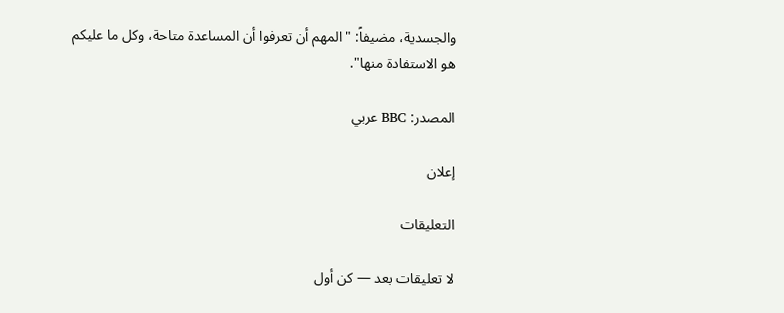والجسدية، مضيفاً: "المهم أن تعرفوا أن المساعدة متاحة، وكل ما عليكم هو الاستفادة منها".

المصدر: BBC عربي

إعلان

التعليقات

لا تعليقات بعد — كن أول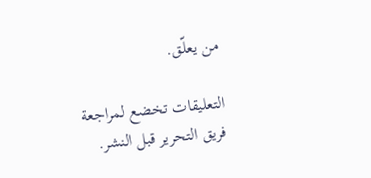من يعلّق.

التعليقات تخضع لمراجعة فريق التحرير قبل النشر.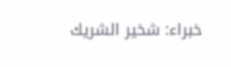خبراء: شخير الشريك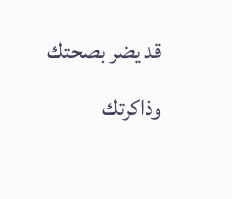قد يضر بصحتك وذاكرتك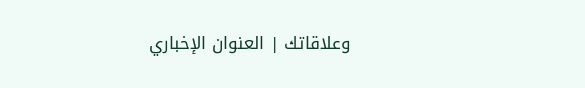وعلاقاتك | العنوان الإخباري